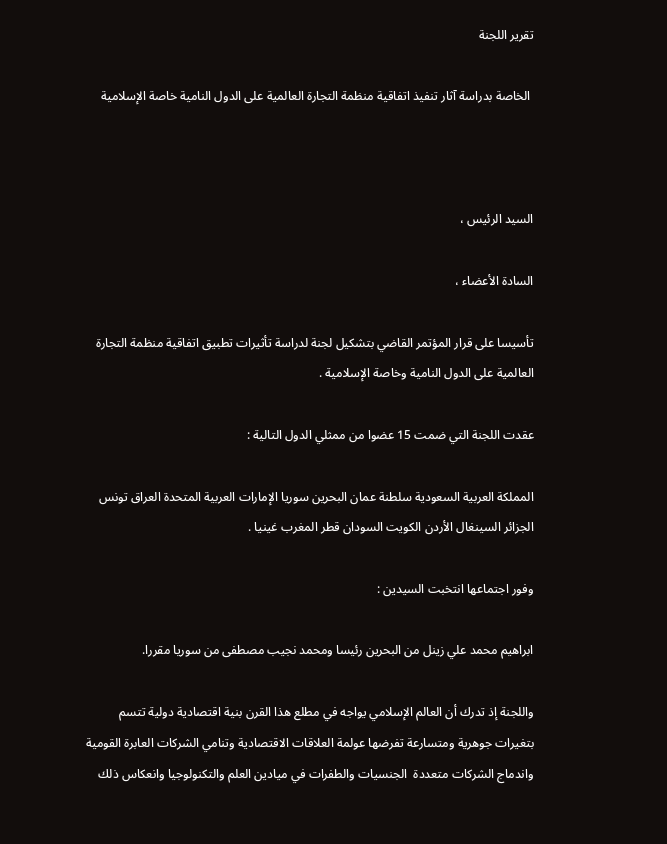تقرير اللجنة

 الخاصة بدراسة آثار تنفيذ اتفاقية منظمة التجارة العالمية على الدول النامية خاصة الإسلامية



السيد الرئيس ،

السادة الأعضاء ،

تأسيسا على قرار المؤتمر القاضي بتشكيل لجنة لدراسة تأثيرات تطبيق اتفاقية منظمة التجارة العالمية على الدول النامية وخاصة الإسلامية .

عقدت اللجنة التي ضمت 15 عضوا من ممثلي الدول التالية :

المملكة العربية السعودية سلطنة عمان البحرين سوريا الإمارات العربية المتحدة العراق تونس الجزائر السينغال الأردن الكويت السودان قطر المغرب غينيا .

وفور اجتماعها انتخبت السيدين :

ابراهيم محمد علي زينل من البحرين رئيسا ومحمد نجيب مصطفى من سوريا مقررا.

واللجنة إذ تدرك أن العالم الإسلامي يواجه في مطلع هذا القرن بنية اقتصادية دولية تتسم بتغيرات جوهرية ومتسارعة تفرضها عولمة العلاقات الاقتصادية وتنامي الشركات العابرة القومية واندماج الشركات متعددة  الجنسيات والطفرات في ميادين العلم والتكنولوجيا وانعكاس ذلك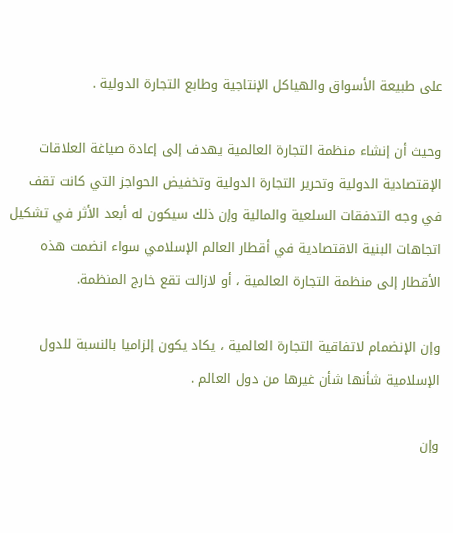على طبيعة الأسواق والهياكل الإنتاجية وطابع التجارة الدولية .

وحيث أن إنشاء منظمة التجارة العالمية يهدف إلى إعادة صياغة العلاقات الإقتصادية الدولية وتحرير التجارة الدولية وتخفيض الحواجز التي كانت تقف في وجه التدفقات السلعية والمالية وإن ذلك سيكون له أبعد الأثر في تشكيل اتجاهات البنية الاقتصادية في أقطار العالم الإسلامي سواء انضمت هذه الأقطار إلى منظمة التجارة العالمية ، أو لازالت تقع خارج المنظمة.

وإن الإنضمام لاتفاقية التجارة العالمية ، يكاد يكون إلزاميا بالنسبة للدول الإسلامية شأنها شأن غيرها من دول العالم .

وإن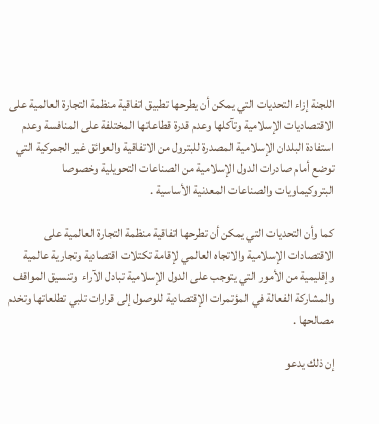اللجنة إزاء التحديات التي يمكن أن يطرحها تطبيق اتفاقية منظمة التجارة العالمية على الاقتصاديات الإسلامية وتآكلها وعدم قدرة قطاعاتها المختلفة على المنافسة وعدم استفادة البلدان الإسلامية المصدرة للبترول من الاتفاقية والعوائق غير الجمركية التي توضع أمام صادرات الدول الإسلامية من الصناعات التحويلية وخصوصا البتروكيماويات والصناعات المعدنية الأساسية .

كما وأن التحديات التي يمكن أن تطرحها اتفاقية منظمة التجارة العالمية على الاقتصادات الإسلامية والاتجاه العالمي لإقامة تكتلات اقتصادية وتجارية عالمية وإقليمية من الأمور التي يتوجب على الدول الإسلامية تبادل الآراء  وتنسيق المواقف والمشاركة الفعالة في المؤتمرات الإقتصادية للوصول إلى قرارات تلبي تطلعاتها وتخدم مصالحها .

إن ذلك يدعو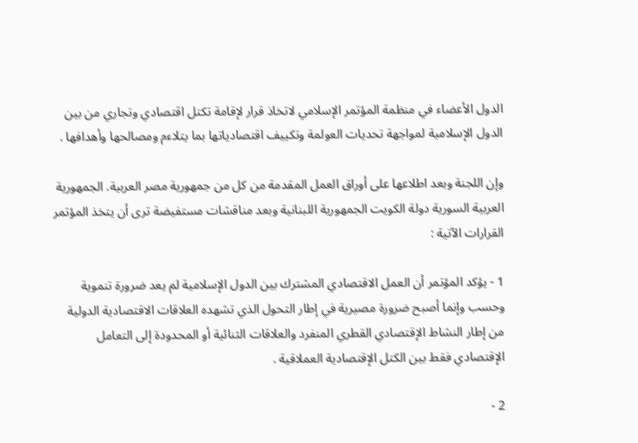الدول الأعضاء في منظمة المؤتمر الإسلامي لاتخاذ قرار لإقامة تكتل اقتصادي وتجاري من بين الدول الإسلامية لمواجهة تحديات العولمة وتكييف اقتصادياتها بما يتلاءم ومصالحها وأهدافها .

وإن اللجنة وبعد اطلاعها على أوراق العمل المقدمة من كل من جمهورية مصر العربية. الجمهورية العربية السورية دولة الكويت الجمهورية اللبنانية وبعد مناقشات مستفيضة ترى أن يتخذ المؤتمر القرارات الآتية :

1 - يؤكد المؤتمر أن العمل الاقتصادي المشترك بين الدول الإسلامية لم يعد ضرورة تنموية وحسب وإنما أصبح ضرورة مصيرية في إطار التحول الذي تشهده العلاقات الاقتصادية الدولية من إطار النشاط الإقتصادي القطري المنفرد والعلاقات الثنائية أو المحدودة إلى التعامل الإقتصادي فقط بين الكتل الإقتصادية العملاقية .

2 -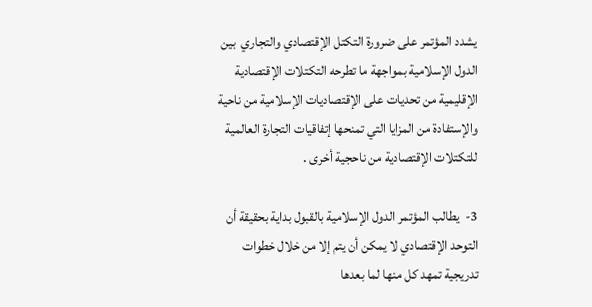يشدد المؤتمر على ضرورة التكتل الإقتصادي والتجاري  بين الدول الإسلامية بمواجهة ما تطرحه التكتلات الإقتصادية الإقليمية من تحديات على الإقتصاديات الإسلامية من ناحية والإستفادة من المزايا التي تمنحها إتفاقيات التجارة العالمية للتكتلات الإقتصادية من ناحجية أخرى .

3-  يطالب المؤتمر الدول الإسلامية بالقبول بداية بحقيقة أن التوحد الإقتصادي لا يمكن أن يتم إلا من خلال خطوات تدريجية تمهد كل منها لما بعدها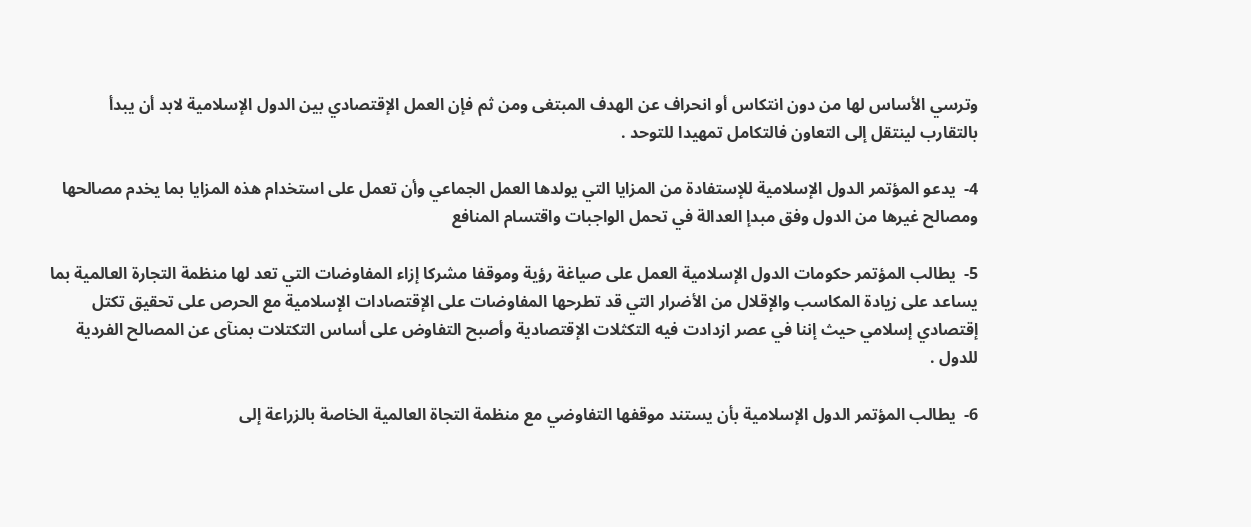وترسي الأساس لها من دون انتكاس أو انحراف عن الهدف المبتغى ومن ثم فإن العمل الإقتصادي بين الدول الإسلامية لابد أن يبدأ بالتقارب لينتقل إلى التعاون فالتكامل تمهيدا للتوحد .

4-  يدعو المؤتمر الدول الإسلامية للإستفادة من المزايا التي يولدها العمل الجماعي وأن تعمل على استخدام هذه المزايا بما يخدم مصالحها ومصالح غيرها من الدول وفق مبدإ العدالة في تحمل الواجبات واقتسام المنافع

5-  يطالب المؤتمر حكومات الدول الإسلامية العمل على صياغة رؤية وموقفا مشركا إزاء المفاوضات التي تعد لها منظمة التجارة العالمية بما يساعد على زيادة المكاسب والإقلال من الأضرار التي قد تطرحها المفاوضات على الإقتصادات الإسلامية مع الحرص على تحقيق تكتل إقتصادي إسلامي حيث إننا في عصر ازدادت فيه التكثلات الإقتصادية وأصبح التفاوض على أساس التكتلات بمنآى عن المصالح الفردية للدول .

6-  يطالب المؤتمر الدول الإسلامية بأن يستند موقفها التفاوضي مع منظمة التجاة العالمية الخاصة بالزراعة إلى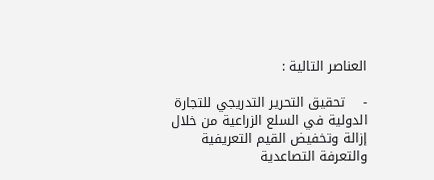العناصر التالية :

-    تحقيق التحرير التدريجي للتجارة الدولية في السلع الزراعية من خلال إزالة وتخفيض القيم التعريفية والتعرفة التصاعدية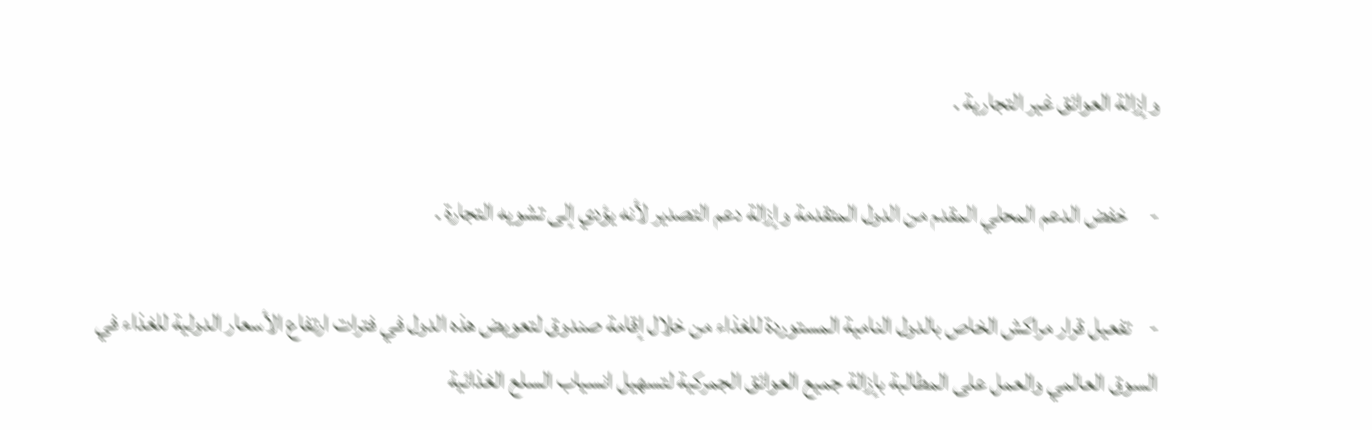وإزالة العوائق غير التجارية .

-     خفض الدعم المحلي المقدم من الدول المتقدمة وإزالة دعم التصدير لأنه يؤدي إلى تشويه التجارة .

-    تفعيل قرار مراكش الخاص بالدول النامية المستوردة للغذاء من خلال إقامة صندوق لتعويض هذه الدول في فترات ارتفاع الأسعار الدولية للغذاء في السوق العالمي والعمل على المطالبة بإزالة جميع العوائق الجمركية لتسهيل انسياب السلع الغذائية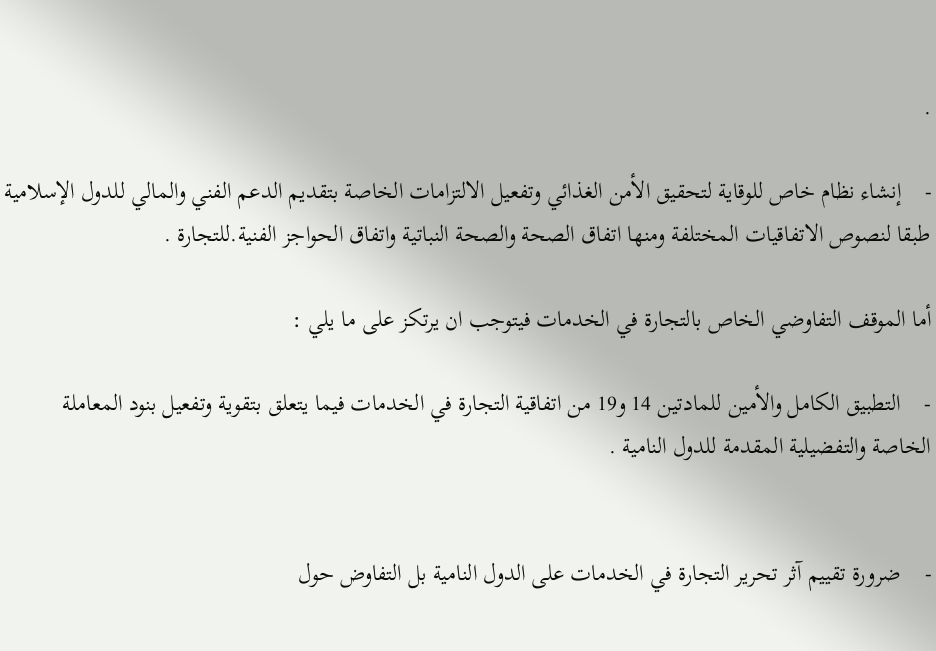.

-    إنشاء نظام خاص للوقاية لتحقيق الأمن الغذائي وتفعيل الالتزامات الخاصة بتقديم الدعم الفني والمالي للدول الإسلامية طبقا لنصوص الاتفاقيات المختلفة ومنها اتفاق الصحة والصحة النباتية واتفاق الحواجز الفنية.للتجارة .

أما الموقف التفاوضي الخاص بالتجارة في الخدمات فيتوجب ان يرتكز على ما يلي :

-    التطبيق الكامل والأمين للمادتين 14 و19 من اتفاقية التجارة في الخدمات فيما يتعلق بتقوية وتفعيل بنود المعاملة الخاصة والتفضيلية المقدمة للدول النامية .


-    ضرورة تقييم آثر تحرير التجارة في الخدمات على الدول النامية بل التفاوض حول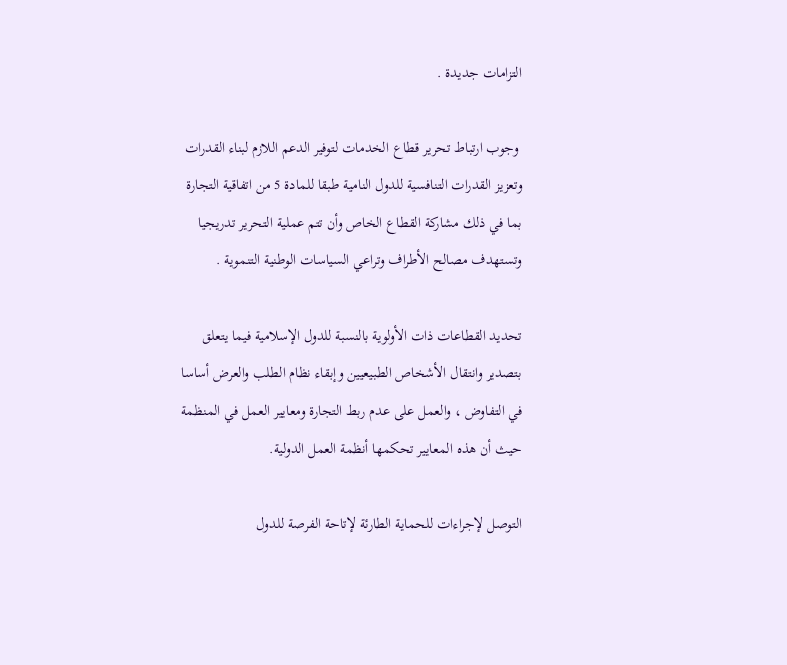التزامات جديدة .

 وجوب ارتباط تحرير قطاع الخدمات لتوفير الدعم اللازم لبناء القدرات وتعزيز القدرات التنافسية للدول النامية طبقا للمادة 5 من اتفاقية التجارة بما في ذلك مشاركة القطاع الخاص وأن تتم عملية التحرير تدريجيا وتستهدف مصالح الأطراف وتراعي السياسات الوطنية التنموية .

تحديد القطاعات ذات الأولوية بالنسبة للدول الإسلامية فيما يتعلق بتصدير وانتقال الأشخاص الطبيعيين وإبقاء نظام الطلب والعرض أساسا في التفاوض ، والعمل على عدم ربط التجارة ومعايير العمل في المنظمة حيث أن هذه المعايير تحكمها أنظمة العمل الدولية.

التوصل لإجراءات للحماية الطارئة لإتاحة الفرصة للدول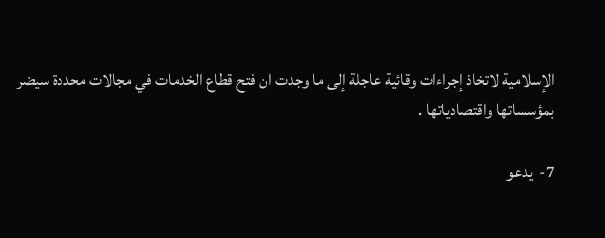الإسلامية لاتخاذ إجراءات وقائية عاجلة إلى ما وجدت ان فتح قطاع الخدمات في مجالات محددة سيضر بمؤسساتها واقتصادياتها .

7-  يدعو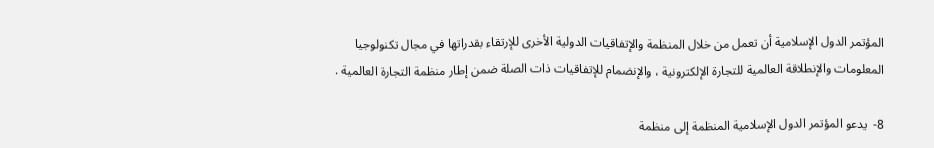المؤتمر الدول الإسلامية أن تعمل من خلال المنظمة والإتفاقيات الدولية الأخرى للإرتقاء بقدراتها في مجال تكنولوجيا المعلومات والإنطلاقة العالمية للتجارة الإلكترونية ، والإنضمام للإتفاقيات ذات الصلة ضمن إطار منظمة التجارة العالمية .

8-  يدعو المؤتمر الدول الإسلامية المنظمة إلى منظمة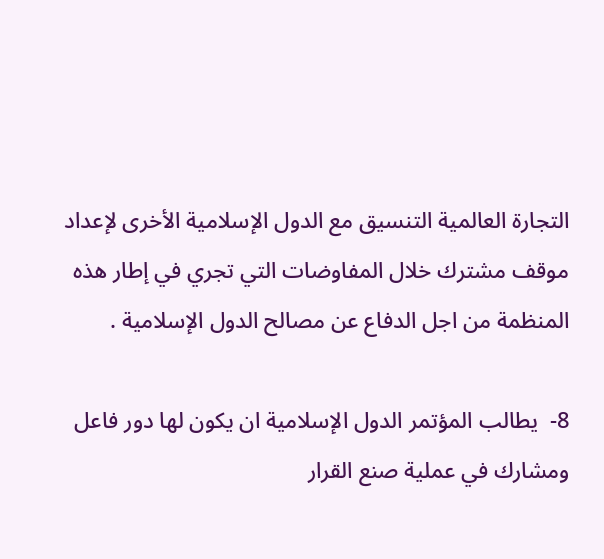التجارة العالمية التنسيق مع الدول الإسلامية الأخرى لإعداد موقف مشترك خلال المفاوضات التي تجري في إطار هذه المنظمة من اجل الدفاع عن مصالح الدول الإسلامية .

8-  يطالب المؤتمر الدول الإسلامية ان يكون لها دور فاعل ومشارك في عملية صنع القرار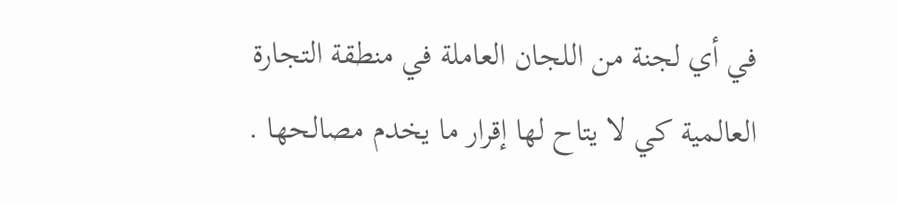في أي لجنة من اللجان العاملة في منطقة التجارة العالمية كي لا يتاح لها إقرار ما يخدم مصالحها .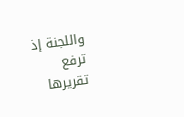واللجنة إذ ترفع تقريرها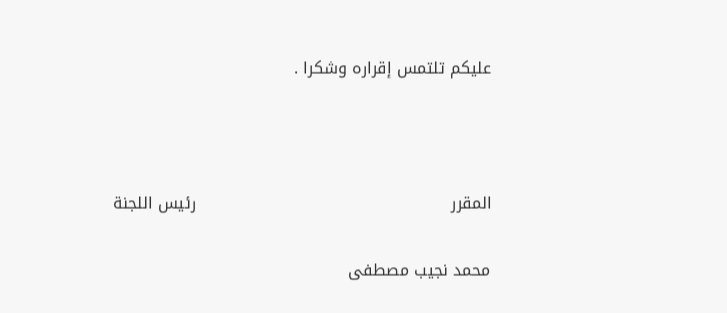عليكم تلتمس إقراره وشكرا .



المقرر                                               رئيس اللجنة

محمد نجيب مصطفى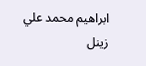ابراهيم محمد علي زينل